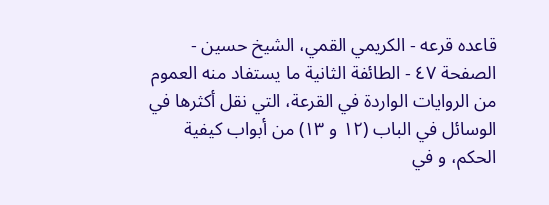قاعده قرعه - الكريمي القمي، الشيخ حسين - الصفحة ٤٧ - الطائفة الثانية ما يستفاد منه العموم
من الروايات الواردة في القرعة، التي نقل أكثرها في الوسائل في الباب (١٢ و ١٣) من أبواب كيفية الحكم، و في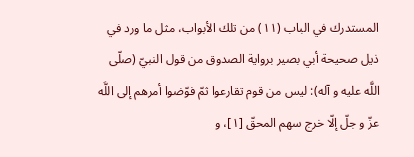المستدرك في الباب (١١) من تلك الأبواب، مثل ما ورد في ذيل صحيحة أبي بصير برواية الصدوق من قول النبيّ (صلّى اللَّه عليه و آله): ليس من قوم تقارعوا ثمّ فوّضوا أمرهم إلى اللَّه عزّ و جلّ إلّا خرج سهم المحقّ [١]، و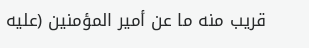قريب منه ما عن أمير المؤمنين (عليه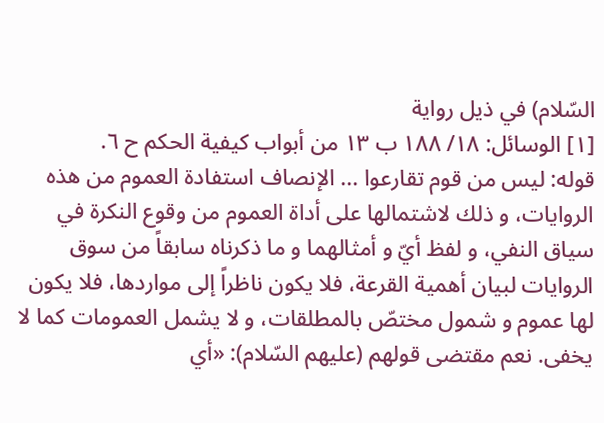السّلام) في ذيل رواية
[١] الوسائل: ١٨/ ١٨٨ ب ١٣ من أبواب كيفية الحكم ح ٦.
قوله: ليس من قوم تقارعوا ... الإنصاف استفادة العموم من هذه الروايات، و ذلك لاشتمالها على أداة العموم من وقوع النكرة في سياق النفي، و لفظ أيّ و أمثالهما و ما ذكرناه سابقاً من سوق الروايات لبيان أهمية القرعة، فلا يكون ناظراً إلى مواردها، فلا يكون لها عموم و شمول مختصّ بالمطلقات، و لا يشمل العمومات كما لا يخفى. نعم مقتضى قولهم (عليهم السّلام): «أي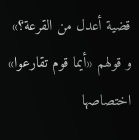قضية أعدل من القرعة؟» و قولهم «أيما قوم تقارعوا» اختصاصها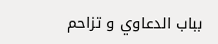بباب الدعاوي و تزاحم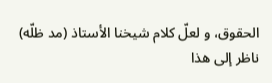الحقوق، و لعلّ كلام شيخنا الأستاذ (مد ظلّه) ناظر إلى هذا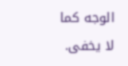الوجه كما لا يخفى.